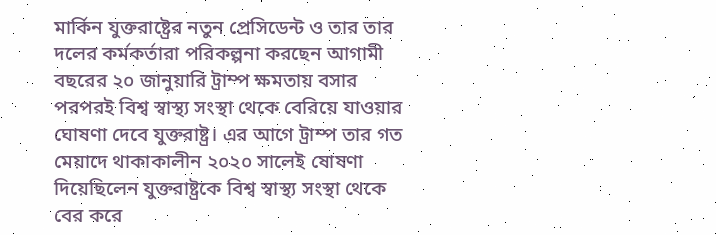মার্কিন যুক্তরাষ্ট্রের নতুন প্রেসিডেন্ট ও তার তার দলের কর্মকর্তারা পরিকল্পনা করছেন আগামী বছরের ২০ জানুয়ারি ট্রাম্প ক্ষমতায় বসার পরপরই বিশ্ব স্বাস্থ্য সংস্থা থেকে বেরিয়ে যাওয়ার ঘোষণা দেবে যুক্তরাষ্ট্র। এর আগে ট্রাম্প তার গত মেয়াদে থাকাকালীন ২০২০ সালেই ষোষণা দিয়েছিলেন যুক্তরাষ্ট্রকে বিশ্ব স্বাস্থ্য সংস্থা থেকে বের করে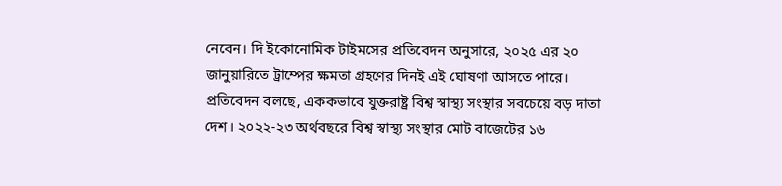নেবেন। দি ইকোনোমিক টাইমসের প্রতিবেদন অনুসারে, ২০২৫ এর ২০ জানুয়ারিতে ট্রাম্পের ক্ষমতা গ্রহণের দিনই এই ঘোষণা আসতে পারে।
প্রতিবেদন বলছে, এককভাবে যুক্তরাষ্ট্র বিশ্ব স্বাস্থ্য সংস্থার সবচেয়ে বড় দাতা দেশ। ২০২২-২৩ অর্থবছরে বিশ্ব স্বাস্থ্য সংস্থার মোট বাজেটের ১৬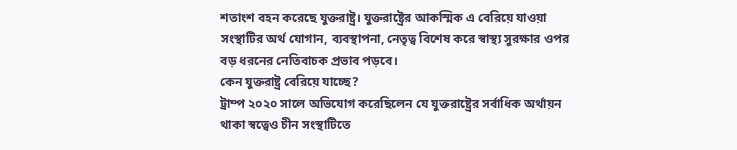শতাংশ বহন করেছে যুক্তরাষ্ট্র। যুক্তরাষ্ট্রের আকস্মিক এ বেরিয়ে যাওয়া সংস্থাটির অর্থ যোগান, ব্যবস্থাপনা, নেতৃত্ব বিশেষ করে স্বাস্থ্য সুরক্ষার ওপর বড় ধরনের নেতিবাচক প্রভাব পড়বে।
কেন যুক্তরাষ্ট্র বেরিয়ে যাচ্ছে?
ট্রাম্প ২০২০ সালে অভিযোগ করেছিলেন যে যুক্তরাষ্ট্রের সর্বাধিক অর্থায়ন থাকা স্বত্বেও চীন সংস্থাটিতে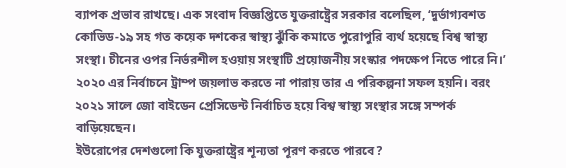ব্যাপক প্রভাব রাখছে। এক সংবাদ বিজ্ঞপ্তিতে যুক্তরাষ্ট্রের সরকার বলেছিল, ‘দুর্ভাগ্যবশত কোভিড-১৯ সহ গত কয়েক দশকের স্বাস্থ্য ঝুঁকি কমাতে পুরোপুরি ব্যর্থ হয়েছে বিশ্ব স্বাস্থ্য সংস্থা। চীনের ওপর নির্ভরশীল হওয়ায় সংস্থাটি প্রয়োজনীয় সংস্কার পদক্ষেপ নিতে পারে নি।’
২০২০ এর নির্বাচনে ট্রাম্প জয়লাভ করতে না পারায় তার এ পরিকল্পনা সফল হয়নি। বরং ২০২১ সালে জো বাইডেন প্রেসিডেন্ট নির্বাচিত হয়ে বিশ্ব স্বাস্থ্য সংস্থার সঙ্গে সম্পর্ক বাড়িয়েছেন।
ইউরোপের দেশগুলো কি যুক্তরাষ্ট্রের শূন্যতা পূরণ করতে পারবে?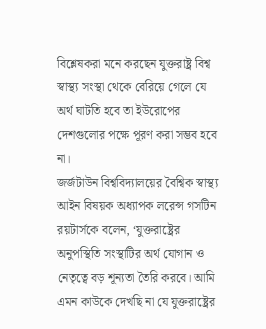বিশ্লেষকরা মনে করছেন যুক্তরাষ্ট্র বিশ্ব স্বাস্থ্য সংস্থা থেকে বেরিয়ে গেলে যে অর্থ ঘাটতি হবে তা ইউরোপের দেশগুলোর পক্ষে পূরণ করা সম্ভব হবে না।
জর্জটাউন বিশ্ববিদ্যালয়ের বৈশ্বিক স্বাস্থ্য আইন বিষয়ক অধ্যাপক লরেন্স গসটিন রয়টার্সকে বলেন, ‘যুক্তরাষ্ট্রের অনুপস্থিতি সংস্থাটির অর্থ যোগান ও নেতৃত্বে বড় শূন্যতা তৈরি করবে। আমি এমন কাউকে দেখছি না যে যুক্তরাষ্ট্রের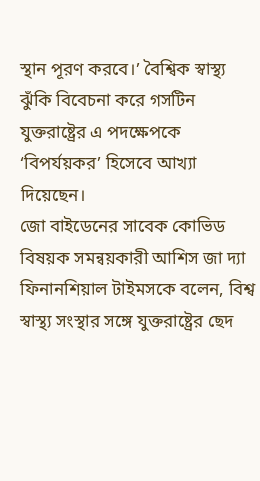স্থান পূরণ করবে।’ বৈশ্বিক স্বাস্থ্য ঝুঁকি বিবেচনা করে গসটিন যুক্তরাষ্ট্রের এ পদক্ষেপকে ‘বিপর্যয়কর’ হিসেবে আখ্যা দিয়েছেন।
জো বাইডেনের সাবেক কোভিড বিষয়ক সমন্বয়কারী আশিস জা দ্যা ফিনানশিয়াল টাইমসকে বলেন, বিশ্ব স্বাস্থ্য সংস্থার সঙ্গে যুক্তরাষ্ট্রের ছেদ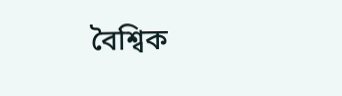বৈশ্বিক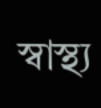স্বাস্থ্য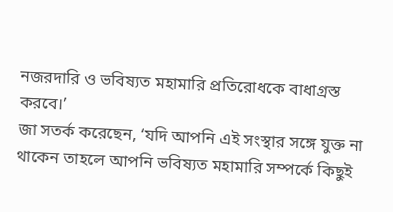নজরদারি ও ভবিষ্যত মহামারি প্রতিরোধকে বাধাগ্রস্ত করবে।’
জা সতর্ক করেছেন, ‘যদি আপনি এই সংস্থার সঙ্গে যুক্ত না থাকেন তাহলে আপনি ভবিষ্যত মহামারি সম্পর্কে কিছুই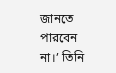জানতে পারবেন না।’ তিনি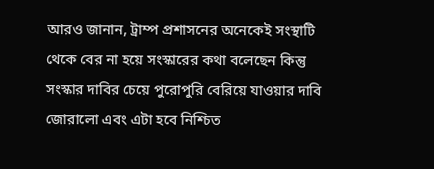আরও জানান, ট্রাম্প প্রশাসনের অনেকেই সংস্থাটি থেকে বের না হয়ে সংস্কারের কথা বলেছেন কিন্তু সংস্কার দাবির চেয়ে পুরোপুরি বেরিয়ে যাওয়ার দাবি জোরালো এবং এটা হবে নিশ্চিত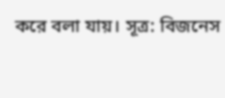করে বলা যায়। সূত্র: বিজনেস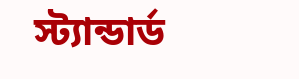স্ট্যান্ডার্ড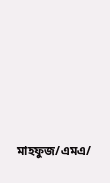মাহফুজ/এমএ/